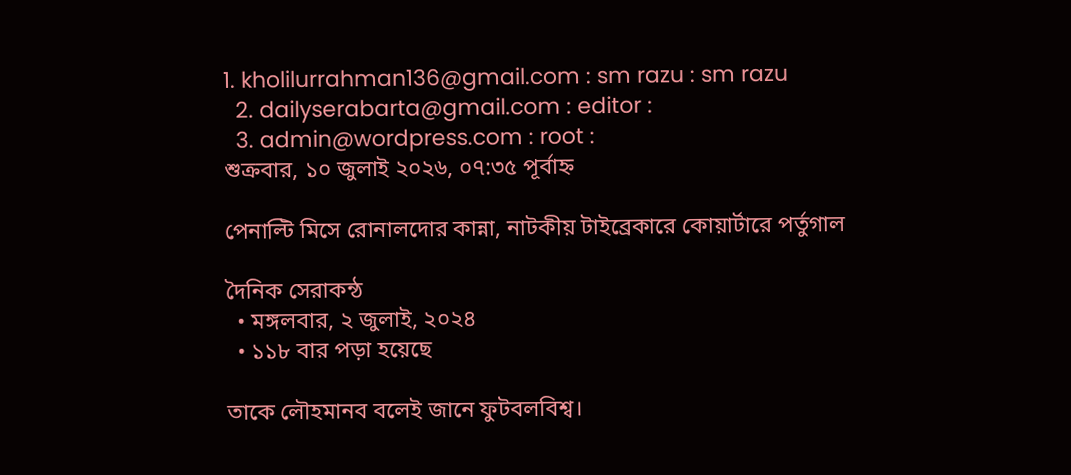1. kholilurrahman136@gmail.com : sm razu : sm razu
  2. dailyserabarta@gmail.com : editor :
  3. admin@wordpress.com : root :
শুক্রবার, ১০ জুলাই ২০২৬, ০৭:৩৫ পূর্বাহ্ন

পেনাল্টি মিসে রোনালদোর কান্না, নাটকীয় টাইব্রেকারে কোয়ার্টারে পর্তুগাল

দৈনিক সেরাকন্ঠ
  • মঙ্গলবার, ২ জুলাই, ২০২৪
  • ১১৮ বার পড়া হয়েছে

তাকে লৌহমানব বলেই জানে ফুটবলবিশ্ব।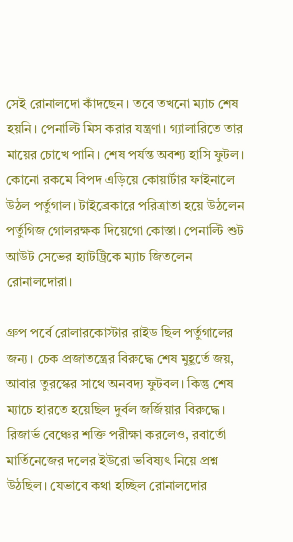সেই রোনালদো কাঁদছেন। তবে তখনো ম্যাচ শেষ হয়নি। পেনাল্টি মিস করার যন্ত্রণা। গ্যালারিতে তার মায়ের চোখে পানি। শেষ পর্যন্ত অবশ্য হাসি ফুটল। কোনো রকমে বিপদ এড়িয়ে কোয়ার্টার ফাইনালে উঠল পর্তুগাল। টাইব্রেকারে পরিত্রাতা হয়ে উঠলেন পর্তুগিজ গোলরক্ষক দিয়েগো কোস্তা। পেনাল্টি শুট আউট সেভের হ্যাটট্রিকে ম্যাচ জিতলেন রোনালদোরা।

গ্রুপ পর্বে রোলারকোস্টার রাইড ছিল পর্তুগালের জন্য। চেক প্রজাতন্ত্রের বিরুদ্ধে শেষ মুহূর্তে জয়, আবার তুরস্কের সাথে অনবদ্য ফুটবল। কিন্তু শেষ ম্যাচে হারতে হয়েছিল দুর্বল জর্জিয়ার বিরুদ্ধে। রিজার্ভ বেঞ্চের শক্তি পরীক্ষা করলেও, রবার্তো মার্তিনেজের দলের ইউরো ভবিষ্যৎ নিয়ে প্রশ্ন উঠছিল। যেভাবে কথা হচ্ছিল রোনালদোর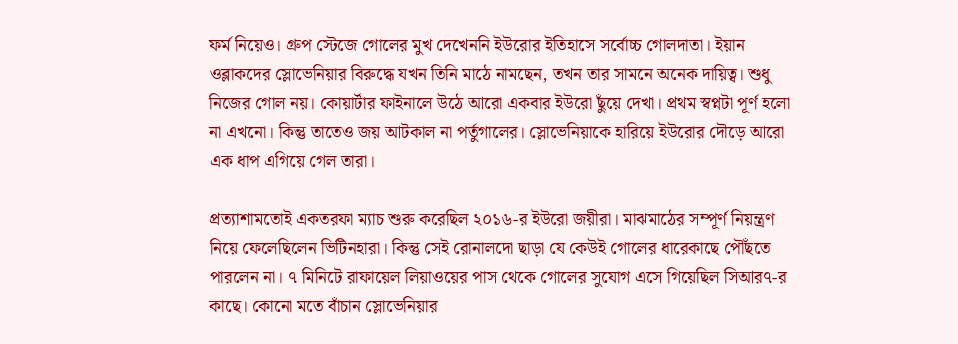ফর্ম নিয়েও। গ্রুপ স্টেজে গোলের মুখ দেখেননি ইউরোর ইতিহাসে সর্বোচ্চ গোলদাতা। ইয়ান ওব্লাকদের স্লোভেনিয়ার বিরুদ্ধে যখন তিনি মাঠে নামছেন, তখন তার সামনে অনেক দায়িত্ব। শুধু নিজের গোল নয়। কোয়ার্টার ফাইনালে উঠে আরো একবার ইউরো ছুঁয়ে দেখা। প্রথম স্বপ্নটা পূর্ণ হলো না এখনো। কিন্তু তাতেও জয় আটকাল না পর্তুগালের। স্লোভেনিয়াকে হারিয়ে ইউরোর দৌড়ে আরো এক ধাপ এগিয়ে গেল তারা।

প্রত্যাশামতোই একতরফা ম্যাচ শুরু করেছিল ২০১৬-র ইউরো জয়ীরা। মাঝমাঠের সম্পূর্ণ নিয়ন্ত্রণ নিয়ে ফেলেছিলেন ভিটিনহারা। কিন্তু সেই রোনালদো ছাড়া যে কেউই গোলের ধারেকাছে পৌঁছতে পারলেন না। ৭ মিনিটে রাফায়েল লিয়াওয়ের পাস থেকে গোলের সুযোগ এসে গিয়েছিল সিআর৭-র কাছে। কোনো মতে বাঁচান স্লোভেনিয়ার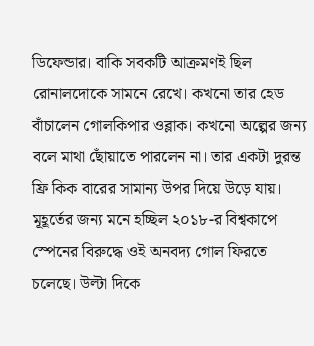ডিফেন্ডার। বাকি সবকটি আক্রমণই ছিল রোনালদোকে সামনে রেখে। কখনো তার হেড বাঁচালেন গোলকিপার ওব্লাক। কখনো অল্পের জন্য বলে মাথা ছোঁয়াতে পারলেন না। তার একটা দুরন্ত ফ্রি কিক বারের সামান্য উপর দিয়ে উড়ে যায়। মূহূর্তের জন্য মনে হচ্ছিল ২০১৮-র বিশ্বকাপে স্পেনের বিরুদ্ধে ওই অনবদ্য গোল ফিরতে চলেছে। উল্টা দিকে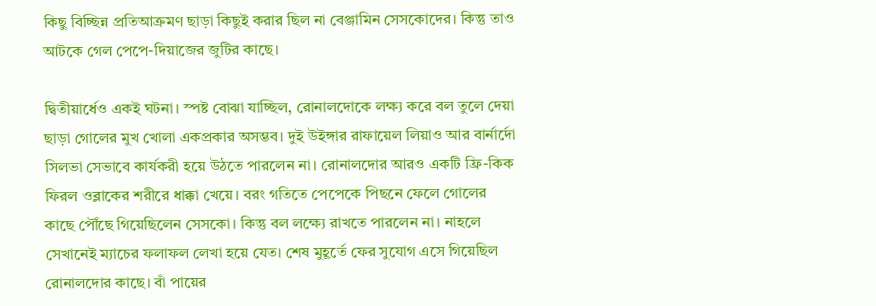কিছু বিচ্ছিন্ন প্রতিআক্রমণ ছাড়া কিছুই করার ছিল না বেঞ্জামিন সেসকোদের। কিন্তু তাও আটকে গেল পেপে-দিয়াজের জুটির কাছে।

দ্বিতীয়ার্ধেও একই ঘটনা। স্পষ্ট বোঝা যাচ্ছিল, রোনালদোকে লক্ষ্য করে বল তুলে দেয়া ছাড়া গোলের মুখ খোলা একপ্রকার অসম্ভব। দুই উইঙ্গার রাফায়েল লিয়াও আর বার্নার্দো সিলভা সেভাবে কার্যকরী হয়ে উঠতে পারলেন না। রোনালদোর আরও একটি ফ্রি-কিক ফিরল ওব্লাকের শরীরে ধাক্কা খেয়ে। বরং গতিতে পেপেকে পিছনে ফেলে গোলের কাছে পৌঁছে গিয়েছিলেন সেসকো। কিন্তু বল লক্ষ্যে রাখতে পারলেন না। নাহলে সেখানেই ম্যাচের ফলাফল লেখা হয়ে যেত। শেষ মুহূর্তে ফের সুযোগ এসে গিয়েছিল রোনালদোর কাছে। বাঁ পায়ের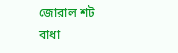জোরাল শট বাধা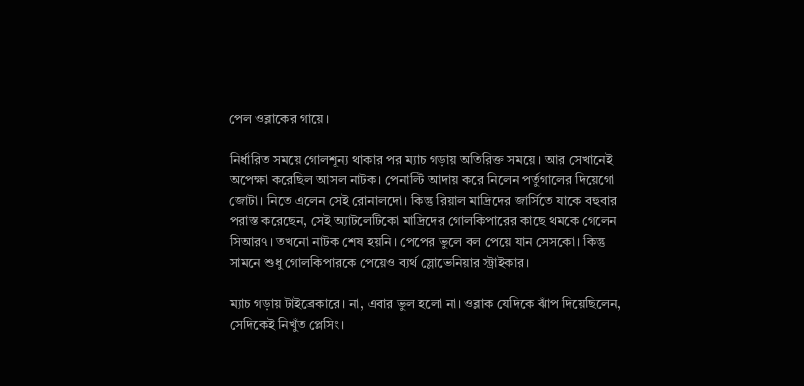পেল ওব্লাকের গায়ে।

নির্ধারিত সময়ে গোলশূন্য থাকার পর ম্যাচ গড়ায় অতিরিক্ত সময়ে। আর সেখানেই অপেক্ষা করেছিল আসল নাটক। পেনাল্টি আদায় করে নিলেন পর্তুগালের দিয়েগো জোটা। নিতে এলেন সেই রোনালদো। কিন্তু রিয়াল মাদ্রিদের জার্সিতে যাকে বহুবার পরাস্ত করেছেন, সেই অ্যাটলেটিকো মাদ্রিদের গোলকিপারের কাছে থমকে গেলেন সিআর৭। তখনো নাটক শেষ হয়নি। পেপের ভুলে বল পেয়ে যান সেসকো। কিন্তু সামনে শুধু গোলকিপারকে পেয়েও ব্যর্থ স্লোভেনিয়ার স্ট্রাইকার।

ম্যাচ গড়ায় টাইব্রেকারে। না, এবার ভুল হলো না। ওব্লাক যেদিকে ঝাঁপ দিয়েছিলেন, সেদিকেই নিখুঁত প্লেসিং।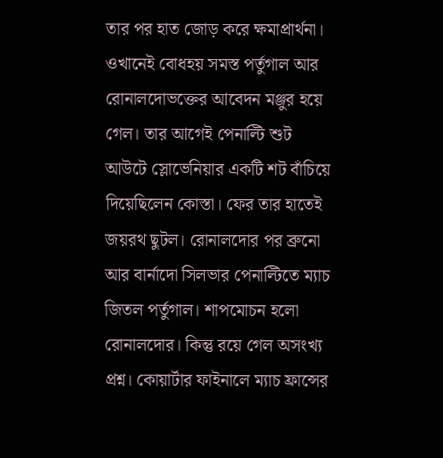তার পর হাত জোড় করে ক্ষমাপ্রার্থনা। ওখানেই বোধহয় সমস্ত পর্তুগাল আর রোনালদোভক্তের আবেদন মঞ্জুর হয়ে গেল। তার আগেই পেনাল্টি শুট আউটে স্লোভেনিয়ার একটি শট বাঁচিয়ে দিয়েছিলেন কোস্তা। ফের তার হাতেই জয়রথ ছুটল। রোনালদোর পর ব্রুনো আর বার্নাদো সিলভার পেনাল্টিতে ম্যাচ জিতল পর্তুগাল। শাপমোচন হলো রোনালদোর। কিন্তু রয়ে গেল অসংখ্য প্রশ্ন। কোয়ার্টার ফাইনালে ম্যাচ ফ্রান্সের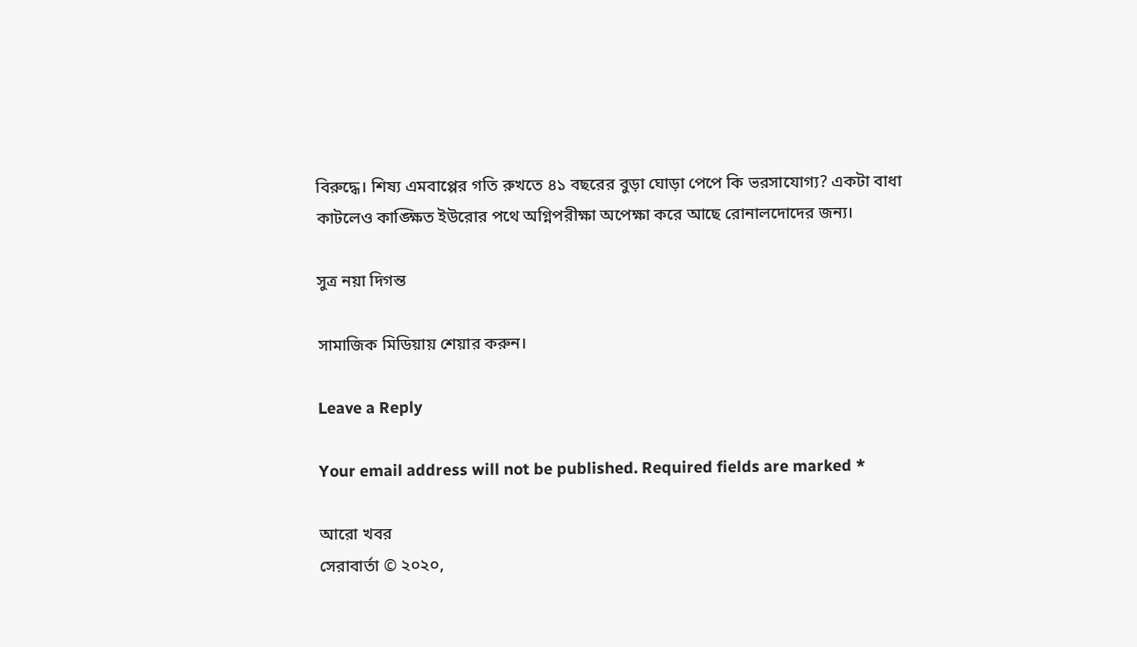বিরুদ্ধে। শিষ্য এমবাপ্পের গতি রুখতে ৪১ বছরের বুড়া ঘোড়া পেপে কি ভরসাযোগ্য? একটা বাধা কাটলেও কাঙ্ক্ষিত ইউরোর পথে অগ্নিপরীক্ষা অপেক্ষা করে আছে রোনালদোদের জন্য।

সুত্র নয়া দিগন্ত

সামাজিক মিডিয়ায় শেয়ার করুন।

Leave a Reply

Your email address will not be published. Required fields are marked *

আরো খবর
সেরাবার্তা © ২০২০,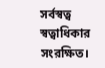সর্বস্বত্ব স্বত্বাধিকার সংরক্ষিত।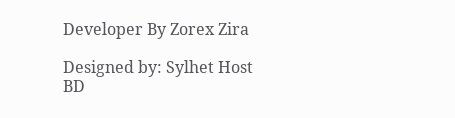Developer By Zorex Zira

Designed by: Sylhet Host BD